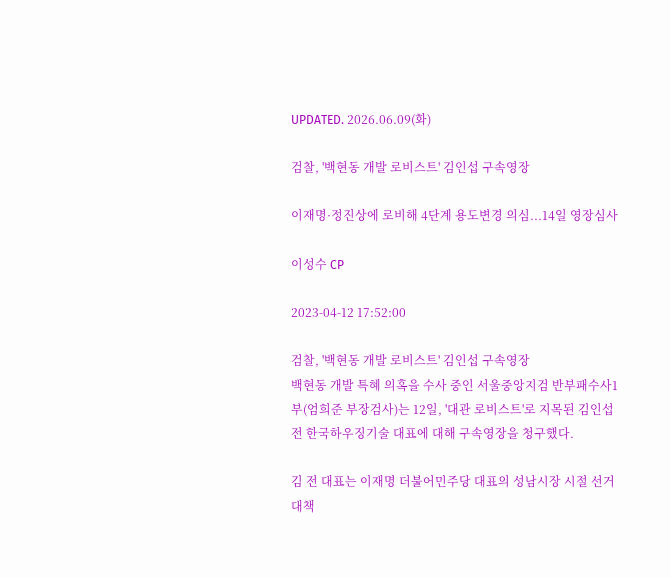UPDATED. 2026.06.09(화)

검찰, '백현동 개발 로비스트' 김인섭 구속영장

이재명·정진상에 로비해 4단계 용도변경 의심...14일 영장심사

이성수 CP

2023-04-12 17:52:00

검찰, '백현동 개발 로비스트' 김인섭 구속영장
백현동 개발 특혜 의혹을 수사 중인 서울중앙지검 반부패수사1부(엄희준 부장검사)는 12일, '대관 로비스트'로 지목된 김인섭 전 한국하우징기술 대표에 대해 구속영장을 청구했다.

김 전 대표는 이재명 더불어민주당 대표의 성남시장 시절 선거대책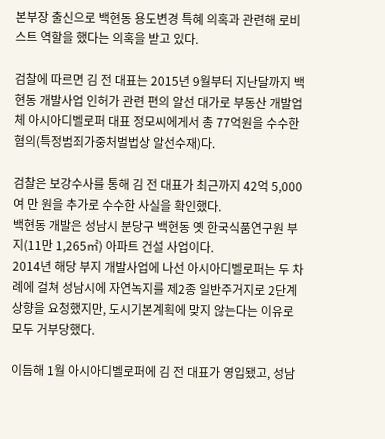본부장 출신으로 백현동 용도변경 특혜 의혹과 관련해 로비스트 역할을 했다는 의혹을 받고 있다.

검찰에 따르면 김 전 대표는 2015년 9월부터 지난달까지 백현동 개발사업 인허가 관련 편의 알선 대가로 부동산 개발업체 아시아디벨로퍼 대표 정모씨에게서 총 77억원을 수수한 혐의(특정범죄가중처벌법상 알선수재)다.

검찰은 보강수사를 통해 김 전 대표가 최근까지 42억 5,000 여 만 원을 추가로 수수한 사실을 확인했다.
백현동 개발은 성남시 분당구 백현동 옛 한국식품연구원 부지(11만 1,265㎡) 아파트 건설 사업이다.
2014년 해당 부지 개발사업에 나선 아시아디벨로퍼는 두 차례에 걸쳐 성남시에 자연녹지를 제2종 일반주거지로 2단계 상향을 요청했지만, 도시기본계획에 맞지 않는다는 이유로 모두 거부당했다.

이듬해 1월 아시아디벨로퍼에 김 전 대표가 영입됐고, 성남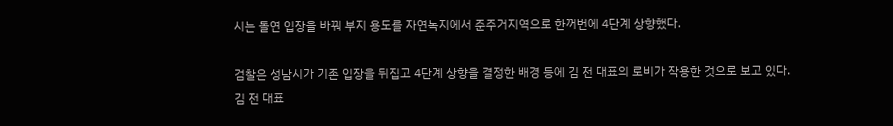시는 돌연 입장을 바꿔 부지 용도를 자연녹지에서 준주거지역으로 한꺼번에 4단계 상향했다.

검찰은 성남시가 기존 입장을 뒤집고 4단계 상향을 결정한 배경 등에 김 전 대표의 로비가 작용한 것으로 보고 있다.
김 전 대표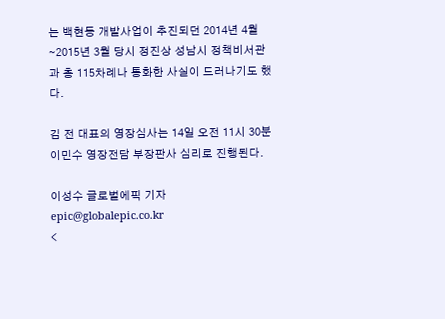는 백현동 개발사업이 추진되던 2014년 4월∼2015년 3월 당시 정진상 성남시 정책비서관과 총 115차례나 통화한 사실이 드러나기도 했다.

김 전 대표의 영장심사는 14일 오전 11시 30분 이민수 영장전담 부장판사 심리로 진행된다.

이성수 글로벌에픽 기자 epic@globalepic.co.kr
<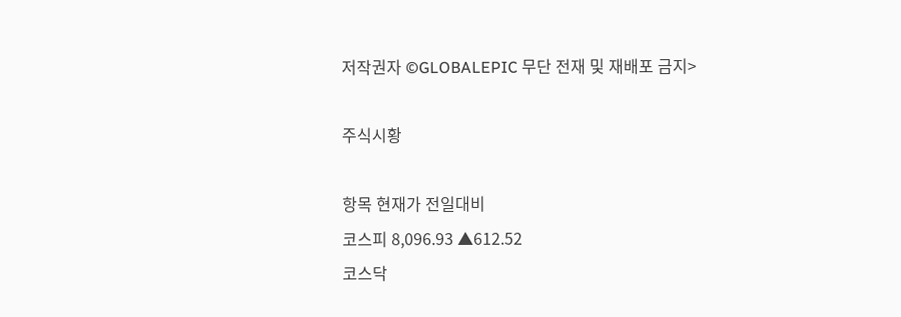저작권자 ©GLOBALEPIC 무단 전재 및 재배포 금지>

주식시황

항목 현재가 전일대비
코스피 8,096.93 ▲612.52
코스닥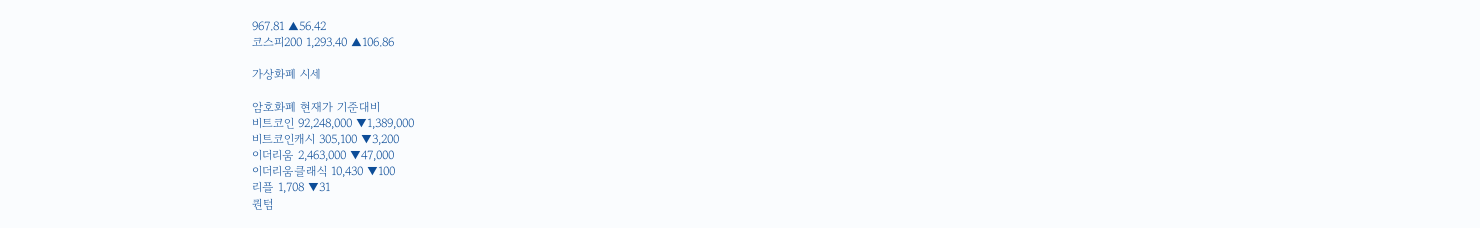967.81 ▲56.42
코스피200 1,293.40 ▲106.86

가상화폐 시세

암호화폐 현재가 기준대비
비트코인 92,248,000 ▼1,389,000
비트코인캐시 305,100 ▼3,200
이더리움 2,463,000 ▼47,000
이더리움클래식 10,430 ▼100
리플 1,708 ▼31
퀀텀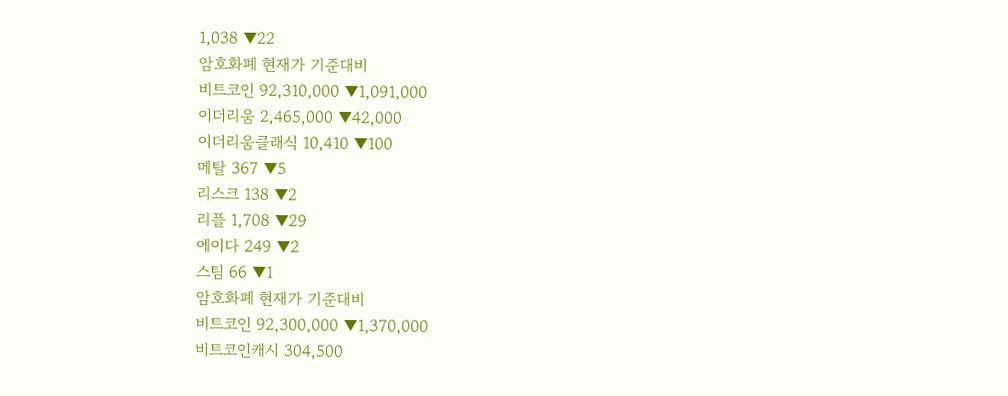1,038 ▼22
암호화폐 현재가 기준대비
비트코인 92,310,000 ▼1,091,000
이더리움 2,465,000 ▼42,000
이더리움클래식 10,410 ▼100
메탈 367 ▼5
리스크 138 ▼2
리플 1,708 ▼29
에이다 249 ▼2
스팀 66 ▼1
암호화폐 현재가 기준대비
비트코인 92,300,000 ▼1,370,000
비트코인캐시 304,500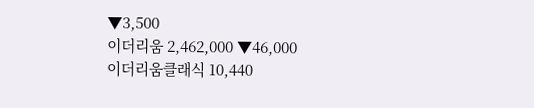▼3,500
이더리움 2,462,000 ▼46,000
이더리움클래식 10,440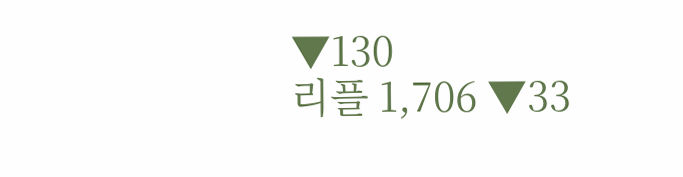▼130
리플 1,706 ▼33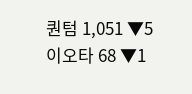퀀텀 1,051 ▼5
이오타 68 ▼1